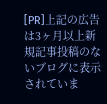[PR]上記の広告は3ヶ月以上新規記事投稿のないブログに表示されていま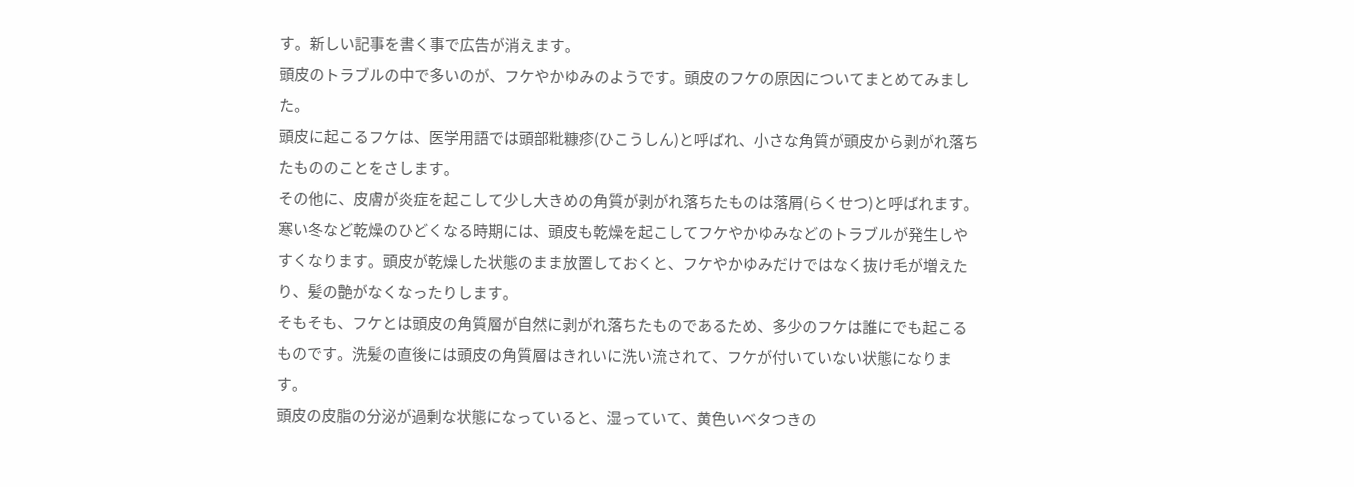す。新しい記事を書く事で広告が消えます。
頭皮のトラブルの中で多いのが、フケやかゆみのようです。頭皮のフケの原因についてまとめてみました。
頭皮に起こるフケは、医学用語では頭部粃糠疹(ひこうしん)と呼ばれ、小さな角質が頭皮から剥がれ落ちたもののことをさします。
その他に、皮膚が炎症を起こして少し大きめの角質が剥がれ落ちたものは落屑(らくせつ)と呼ばれます。
寒い冬など乾燥のひどくなる時期には、頭皮も乾燥を起こしてフケやかゆみなどのトラブルが発生しやすくなります。頭皮が乾燥した状態のまま放置しておくと、フケやかゆみだけではなく抜け毛が増えたり、髪の艶がなくなったりします。
そもそも、フケとは頭皮の角質層が自然に剥がれ落ちたものであるため、多少のフケは誰にでも起こるものです。洗髪の直後には頭皮の角質層はきれいに洗い流されて、フケが付いていない状態になります。
頭皮の皮脂の分泌が過剰な状態になっていると、湿っていて、黄色いベタつきの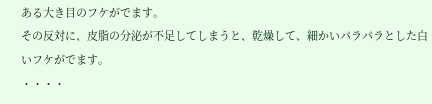ある大き目のフケがでます。
その反対に、皮脂の分泌が不足してしまうと、乾燥して、細かいパラパラとした白いフケがでます。
・・・・